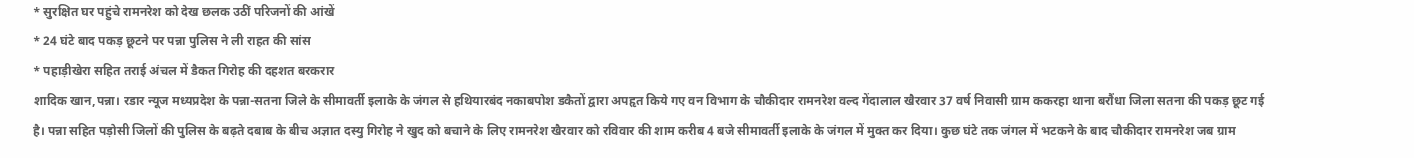* सुरक्षित घर पहुंचे रामनरेश को देख छलक उठीं परिजनों की आंखें
* 24 घंटे बाद पकड़ छूटने पर पन्ना पुलिस ने ली राहत की सांस
* पहाड़ीखेरा सहित तराई अंचल में डैकत गिरोह की दहशत बरकरार
शादिक खान,पन्ना। रडार न्यूज मध्यप्रदेश के पन्ना-सतना जिले के सीमावर्ती इलाके के जंगल से हथियारबंद नकाबपोश डकैतों द्वारा अपहृत किये गए वन विभाग के चौकीदार रामनरेश वल्द गेंदालाल खैरवार 37 वर्ष निवासी ग्राम ककरहा थाना बरौंधा जिला सतना की पकड़ छूट गई है। पन्ना सहित पड़ोसी जिलों की पुलिस के बढ़ते दबाब के बीच अज्ञात दस्यु गिरोह ने खुद को बचाने के लिए रामनरेश खैरवार को रविवार की शाम करीब 4 बजे सीमावर्ती इलाके के जंगल में मुक्त कर दिया। कुछ घंटे तक जंगल में भटकने के बाद चौकीदार रामनरेश जब ग्राम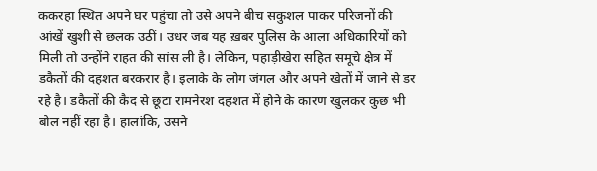ककरहा स्थित अपने घर पहुंचा तो उसे अपने बीच सकुशल पाकर परिजनों की आंखें खुशी से छलक उठीं। उधर जब यह ख़बर पुलिस के आला अधिकारियों को मिली तो उन्होंने राहत की सांस ली है। लेकिन, पहाड़ीखेरा सहित समूचे क्षेत्र में डकैतों की दहशत बरकरार है। इलाके के लोग जंगल और अपने खेतों में जाने से डर रहे है। डकैतों की कैद से छूटा रामनेरश दहशत में होने के कारण खुलकर कुछ भी बोल नहीं रहा है। हालांकि, उसने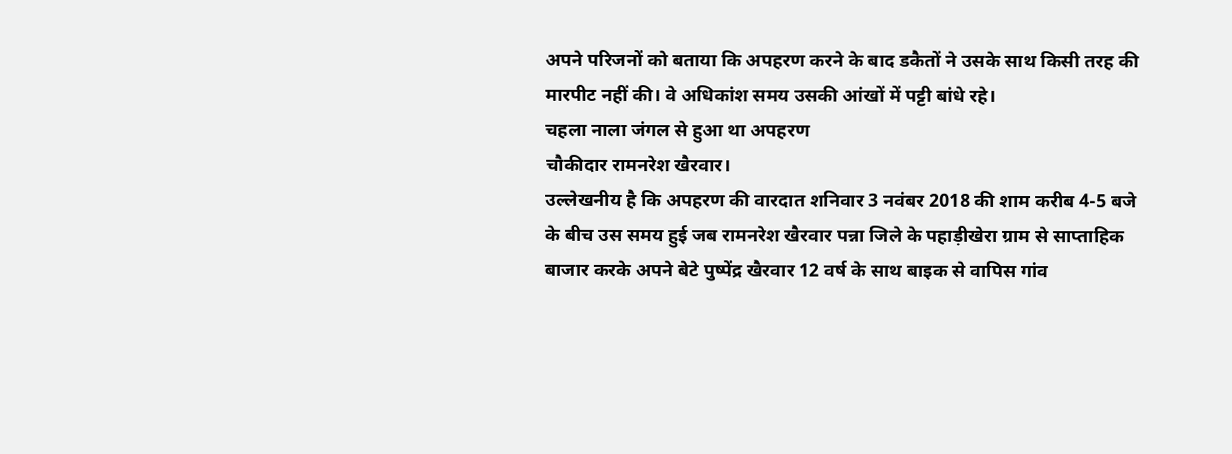अपने परिजनों को बताया कि अपहरण करने के बाद डकैतों ने उसके साथ किसी तरह की मारपीट नहीं की। वे अधिकांश समय उसकी आंखों में पट्टी बांधे रहे।
चहला नाला जंगल से हुआ था अपहरण
चौकीदार रामनरेश खैरवार।
उल्लेखनीय है कि अपहरण की वारदात शनिवार 3 नवंबर 2018 की शाम करीब 4-5 बजे के बीच उस समय हुई जब रामनरेश खैरवार पन्ना जिले के पहाड़ीखेरा ग्राम से साप्ताहिक बाजार करके अपने बेटे पुष्पेंद्र खैरवार 12 वर्ष के साथ बाइक से वापिस गांव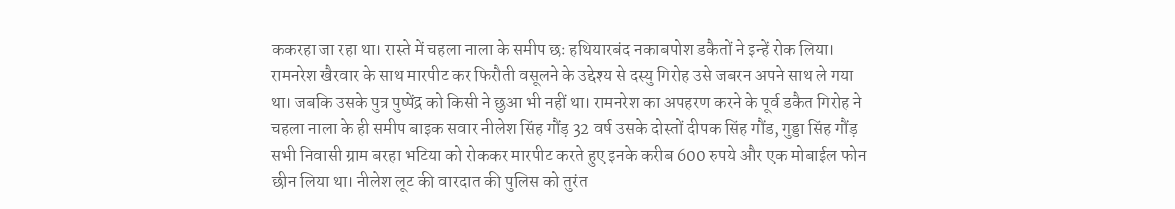ककरहा जा रहा था। रास्ते में चहला नाला के समीप छः हथियारबंद नकाबपोश डकैतों ने इन्हें रोक लिया। रामनरेश खैरवार के साथ मारपीट कर फिरौती वसूलने के उद्देश्य से दस्यु गिरोह उसे जबरन अपने साथ ले गया था। जबकि उसके पुत्र पुष्पेंद्र को किसी ने छुआ भी नहीं था। रामनरेश का अपहरण करने के पूर्व डकैत गिरोह ने चहला नाला के ही समीप बाइक सवार नीलेश सिंह गौंड़ 32 वर्ष उसके दोस्तों दीपक सिंह गौंड, गुड्डा सिंह गौंड़ सभी निवासी ग्राम बरहा भटिया को रोककर मारपीट करते हुए इनके करीब 600 रुपये और एक मोबाईल फोन छीन लिया था। नीलेश लूट की वारदात की पुलिस को तुरंत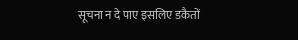सूचना न दे पाए इसलिए डकैतों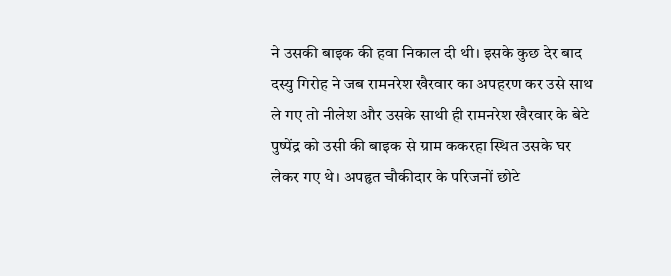ने उसकी बाइक की हवा निकाल दी थी। इसके कुछ देर बाद दस्यु गिरोह ने जब रामनरेश खैरवार का अपहरण कर उसे साथ ले गए तो नीलेश और उसके साथी ही रामनरेश खैरवार के बेटे पुष्पेंद्र को उसी की बाइक से ग्राम ककरहा स्थित उसके घर लेकर गए थे। अपहृत चौकीदार के परिजनों छोटे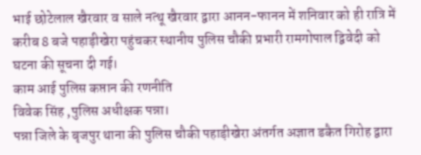भाई छोटेलाल खैरवार व साले नत्थू खैरवार द्वारा आनन-फानन में शनिवार को ही रात्रि में करीब 8 बजे पहाड़ीखेरा पहुंचकर स्थानीय पुलिस चौकी प्रभारी रामगोपाल द्विवेदी को घटना की सूचना दी गई।
काम आई पुलिस कप्तान की रणनीति
विवेक सिंह ,पुलिस अधीक्षक पन्ना।
पन्ना जिले के बृजपुर थाना की पुलिस चौकी पहाड़ीखेरा अंतर्गत अज्ञात डकैत गिरोह द्वारा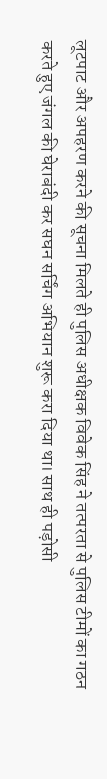लूटपाट और अपहरण करने की सूचना मिलते ही पुलिस अधीक्षक विवेक सिंह ने तत्परता से पुलिस टीमों का गठन करते हुए जंगल की घेराबंदी कर सघन सर्चिंग अभियान शुरू करा दिया था। साथ ही पड़ोसी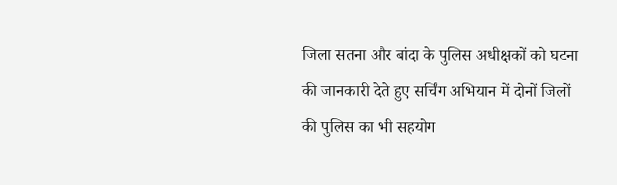जिला सतना और बांदा के पुलिस अधीक्षकों को घटना की जानकारी देते हुए सर्चिंग अभियान में दोनों जिलों की पुलिस का भी सहयोग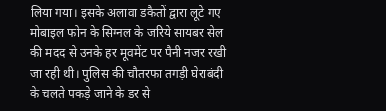लिया गया। इसके अलावा डकैतों द्वारा लूटे गए मोबाइल फोन के सिग्नल के जरिये सायबर सेल की मदद से उनके हर मूवमेंट पर पैनी नजर रखी जा रही थी। पुलिस की चौतरफा तगड़ी घेराबंदी के चलते पकड़े जाने के डर से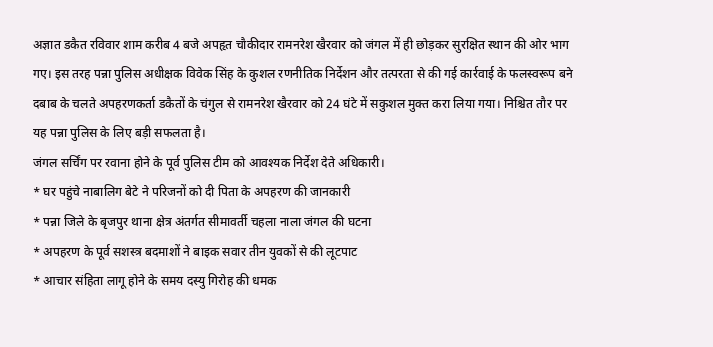अज्ञात डकैत रविवार शाम करीब 4 बजे अपहृत चौकीदार रामनरेश खैरवार को जंगल में ही छोड़कर सुरक्षित स्थान की ओर भाग गए। इस तरह पन्ना पुलिस अधीक्षक विवेक सिंह के कुशल रणनीतिक निर्देशन और तत्परता से की गई कार्रवाई के फलस्वरूप बने दबाब के चलते अपहरणकर्ता डकैतों के चंगुल से रामनरेश खैरवार को 24 घंटे में सकुशल मुक्त करा लिया गया। निश्चित तौर पर यह पन्ना पुलिस के लिए बड़ी सफलता है।
जंगल सर्चिंग पर रवाना होने के पूर्व पुलिस टीम को आवश्यक निर्देश देते अधिकारी।
* घर पहुंचे नाबालिग बेटे ने परिजनों को दी पिता के अपहरण की जानकारी
* पन्ना जिले के बृजपुर थाना क्षेत्र अंतर्गत सीमावर्ती चहला नाला जंगल की घटना
* अपहरण के पूर्व सशस्त्र बदमाशों ने बाइक सवार तीन युवकों से की लूटपाट
* आचार संहिता लागू होने के समय दस्यु गिरोह की धमक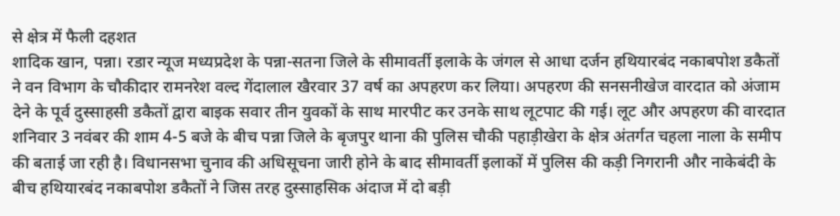से क्षेत्र में फैली दहशत
शादिक खान, पन्ना। रडार न्यूज मध्यप्रदेश के पन्ना-सतना जिले के सीमावर्ती इलाके के जंगल से आधा दर्जन हथियारबंद नकाबपोश डकैतों ने वन विभाग के चौकीदार रामनरेश वल्द गेंदालाल खैरवार 37 वर्ष का अपहरण कर लिया। अपहरण की सनसनीखेज वारदात को अंजाम देने के पूर्व दुस्साहसी डकैतों द्वारा बाइक सवार तीन युवकों के साथ मारपीट कर उनके साथ लूटपाट की गई। लूट और अपहरण की वारदात शनिवार 3 नवंबर की शाम 4-5 बजे के बीच पन्ना जिले के बृजपुर थाना की पुलिस चौकी पहाड़ीखेरा के क्षेत्र अंतर्गत चहला नाला के समीप की बताई जा रही है। विधानसभा चुनाव की अधिसूचना जारी होने के बाद सीमावर्ती इलाकों में पुलिस की कड़ी निगरानी और नाकेबंदी के बीच हथियारबंद नकाबपोश डकैतों ने जिस तरह दुस्साहसिक अंदाज में दो बड़ी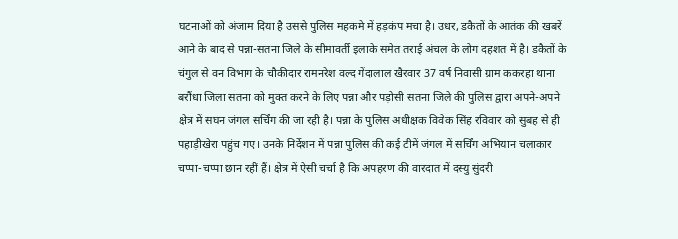घटनाओं को अंजाम दिया है उससे पुलिस महकमे में हड़कंप मचा है। उधर, डकैतों के आतंक की खबरें आने के बाद से पन्ना-सतना जिले के सीमावर्ती इलाके समेत तराई अंचल के लोग दहशत में है। डकैतों के चंगुल से वन विभाग के चौकीदार रामनरेश वल्द गेंदालाल खैरवार 37 वर्ष निवासी ग्राम ककरहा थाना बरौंधा जिला सतना को मुक्त करने के लिए पन्ना और पड़ोसी सतना जिले की पुलिस द्वारा अपने-अपने क्षेत्र में सघन जंगल सर्चिंग की जा रही है। पन्ना के पुलिस अधीक्षक विवेक सिंह रविवार को सुबह से ही पहाड़ीखेरा पहुंच गए। उनके निर्देशन में पन्ना पुलिस की कई टीमें जंगल में सर्चिंग अभियान चलाकार चप्पा-चप्पा छान रहीं हैं। क्षेत्र में ऐसी चर्चा है कि अपहरण की वारदात में दस्यु सुंदरी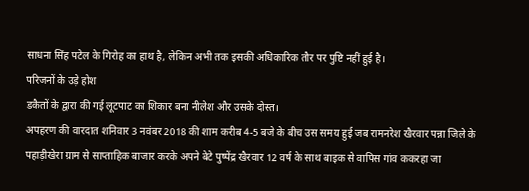साधना सिंह पटेल के गिरोह का हाथ है, लेकिन अभी तक इसकी अधिकारिक तौर पर पुष्टि नहीं हुई है।
परिजनों के उड़े होश
डकैतों के द्वारा की गई लूटपाट का शिकार बना नीलेश और उसके दोस्त।
अपहरण की वारदात शनिवार 3 नवंबर 2018 की शाम करीब 4-5 बजे के बीच उस समय हुई जब रामनरेश खैरवार पन्ना जिले के पहाड़ीखेरा ग्राम से साप्ताहिक बाजार करके अपने बेटे पुष्पेंद्र खैरवार 12 वर्ष के साथ बाइक से वापिस गांव ककरहा जा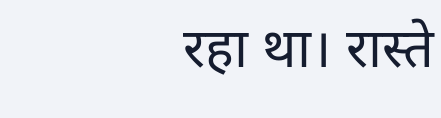रहा था। रास्ते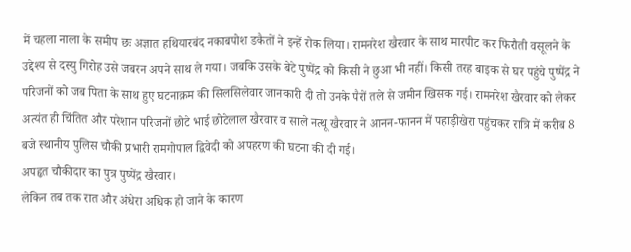में चहला नाला के समीप छः अज्ञात हथियारबंद नकाबपोश डकैतों ने इन्हें रोक लिया। रामनरेश खैरवार के साथ मारपीट कर फिरौती वसूलने के उद्देश्य से दस्यु गिरोह उसे जबरन अपने साथ ले गया। जबकि उसके बेटे पुष्पेंद्र को किसी ने छुआ भी नहीं। किसी तरह बाइक से घर पहुंचे पुष्पेंद्र ने परिजनों को जब पिता के साथ हुए घटनाक्रम की सिलसिलेवार जानकारी दी तो उनके पैरों तले से जमीन खिसक गई। रामनरेश खैरवार को लेकर अत्यंत ही चिंतित और परेशान परिजनों छोटे भाई छोटेलाल खैरवार व साले नत्थू खैरवार ने आनन-फानन में पहाड़ीखेरा पहुंचकर रात्रि में करीब 8 बजे स्थानीय पुलिस चौकी प्रभारी रामगोपाल द्विवेदी को अपहरण की घटना की दी गई।
अपहृत चौकीदार का पुत्र पुष्पेंद्र खैरवार।
लेकिन तब तक रात और अंधेरा अधिक हो जाने के कारण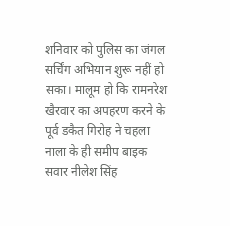शनिवार को पुलिस का जंगल सर्चिंग अभियान शुरू नहीं हो सका। मालूम हो कि रामनरेश खैरवार का अपहरण करने के पूर्व डकैत गिरोह ने चहला नाला के ही समीप बाइक सवार नीलेश सिंह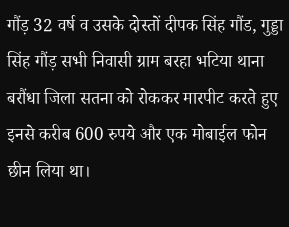गौंड़ 32 वर्ष व उसके दोस्तों दीपक सिंह गौंड, गुड्डा सिंह गौंड़ सभी निवासी ग्राम बरहा भटिया थाना बरौंधा जिला सतना को रोककर मारपीट करते हुए इनसे करीब 600 रुपये और एक मोबाईल फोन छीन लिया था।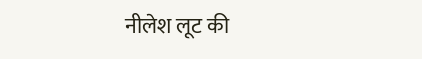नीलेश लूट की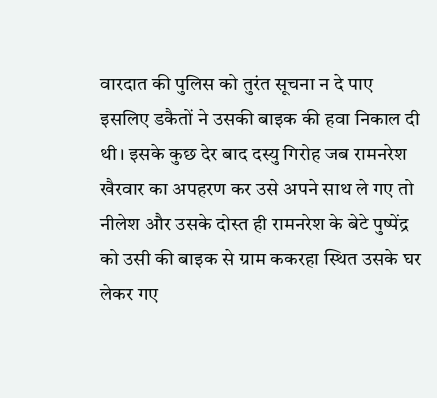वारदात की पुलिस को तुरंत सूचना न दे पाए इसलिए डकैतों ने उसकी बाइक की हवा निकाल दी थी। इसके कुछ देर बाद दस्यु गिरोह जब रामनरेश खैरवार का अपहरण कर उसे अपने साथ ले गए तो नीलेश और उसके दोस्त ही रामनरेश के बेटे पुष्पेंद्र को उसी की बाइक से ग्राम ककरहा स्थित उसके घर लेकर गए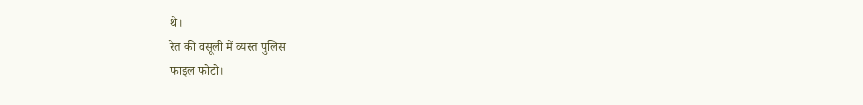थे।
रेत की वसूली में व्यस्त पुलिस
फाइल फोटो।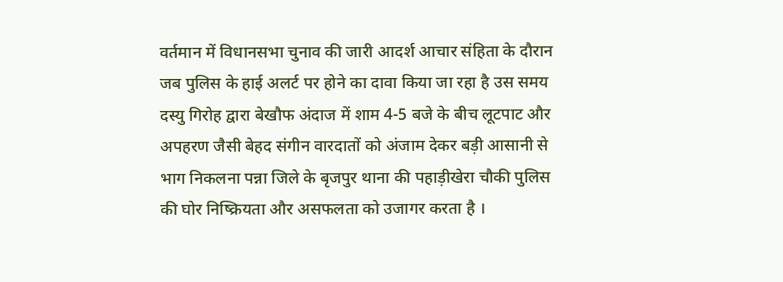वर्तमान में विधानसभा चुनाव की जारी आदर्श आचार संहिता के दौरान जब पुलिस के हाई अलर्ट पर होने का दावा किया जा रहा है उस समय दस्यु गिरोह द्वारा बेखौफ अंदाज में शाम 4-5 बजे के बीच लूटपाट और अपहरण जैसी बेहद संगीन वारदातों को अंजाम देकर बड़ी आसानी से भाग निकलना पन्ना जिले के बृजपुर थाना की पहाड़ीखेरा चौकी पुलिस की घोर निष्क्रियता और असफलता को उजागर करता है ।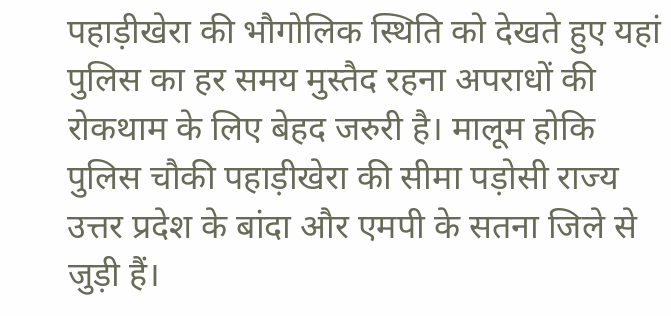पहाड़ीखेरा की भौगोलिक स्थिति को देखते हुए यहां पुलिस का हर समय मुस्तैद रहना अपराधों की रोकथाम के लिए बेहद जरुरी है। मालूम होकि पुलिस चौकी पहाड़ीखेरा की सीमा पड़ोसी राज्य उत्तर प्रदेश के बांदा और एमपी के सतना जिले से जुड़ी हैं।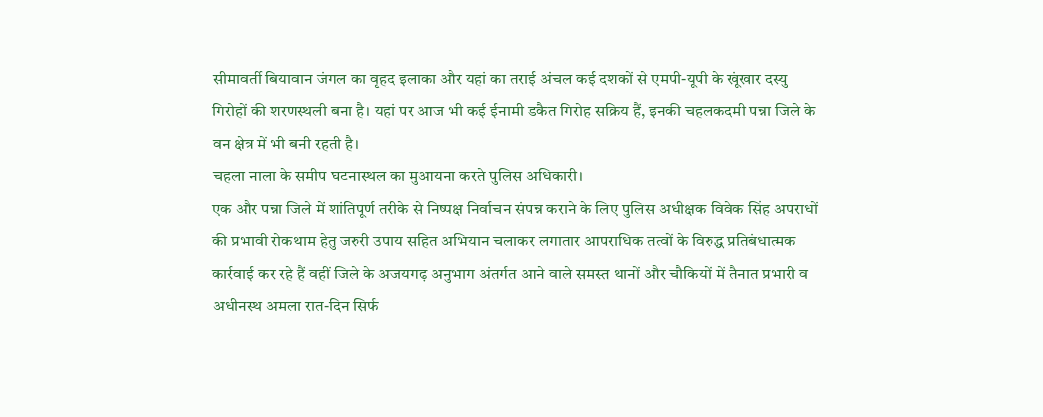सीमावर्ती बियावान जंगल का वृहद इलाका और यहां का तराई अंचल कई दशकों से एमपी-यूपी के खूंखार दस्यु गिरोहों की शरणस्थली बना है। यहां पर आज भी कई ईनामी डकैत गिरोह सक्रिय हैं, इनकी चहलकदमी पन्ना जिले के वन क्षेत्र में भी बनी रहती है।
चहला नाला के समीप घटनास्थल का मुआयना करते पुलिस अधिकारी।
एक और पन्ना जिले में शांतिपूर्ण तरीके से निष्पक्ष निर्वाचन संपन्न कराने के लिए पुलिस अधीक्षक विवेक सिंह अपराधों की प्रभावी रोकथाम हेतु जरुरी उपाय सहित अभियान चलाकर लगातार आपराधिक तत्वों के विरुद्ध प्रतिबंधात्मक कार्रवाई कर रहे हैं वहीं जिले के अजयगढ़ अनुभाग अंतर्गत आने वाले समस्त थानों और चौकियों में तैनात प्रभारी व अधीनस्थ अमला रात-दिन सिर्फ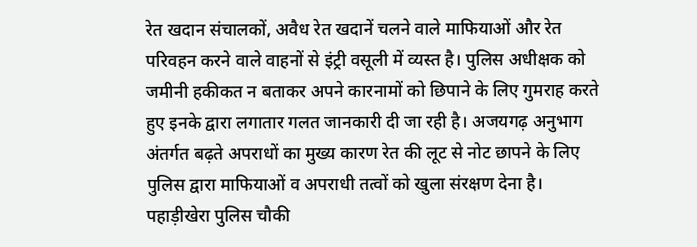रेत खदान संचालकों, अवैध रेत खदानें चलने वाले माफियाओं और रेत परिवहन करने वाले वाहनों से इंट्री वसूली में व्यस्त है। पुलिस अधीक्षक को जमीनी हकीकत न बताकर अपने कारनामों को छिपाने के लिए गुमराह करते हुए इनके द्वारा लगातार गलत जानकारी दी जा रही है। अजयगढ़ अनुभाग अंतर्गत बढ़ते अपराधों का मुख्य कारण रेत की लूट से नोट छापने के लिए पुलिस द्वारा माफियाओं व अपराधी तत्वों को खुला संरक्षण देना है। पहाड़ीखेरा पुलिस चौकी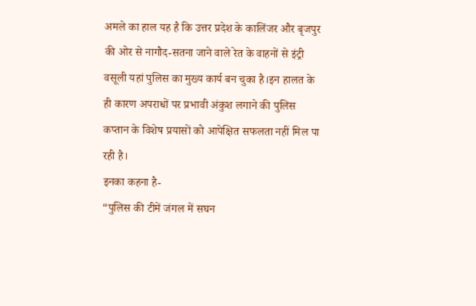अमले का हाल यह है कि उत्तर प्रदेश के कालिंजर और बृजपुर की ओर से नागौद-सतना जाने वाले रेत के वाहनों से इंट्री वसूली यहां पुलिस का मुख्य कार्य बन चुका है।इन हालत के ही कारण अपराधों पर प्रभावी अंकुश लगाने की पुलिस कप्तान के विशेष प्रयासों को आपेक्षित सफलता नहीं मिल पा रही है।
इनका कहना है-
“पुलिस की टीमें जंगल में सघन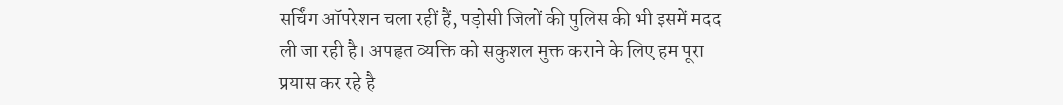सर्चिंग ऑपरेशन चला रहीं हैं, पड़ोसी जिलों की पुलिस की भी इसमें मदद ली जा रही है। अपहृत व्यक्ति को सकुशल मुक्त कराने के लिए हम पूरा प्रयास कर रहे है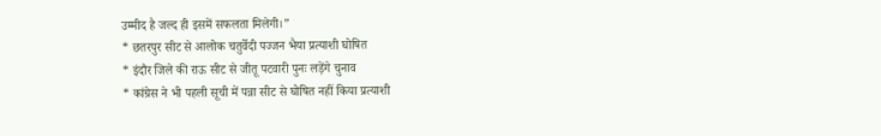उम्मीद है जल्द ही इसमें सफलता मिलेगी।”
* छतरपुर सीट से आलोक चतुर्वेदी पज्जन भैया प्रत्याशी घोषित
* इंदौर जिले की राऊ सीट से जीतू पटवारी पुनः लड़ेंगे चुनाव
* कांग्रेस ने भी पहली सूची में पन्ना सीट से घोषित नहीं किया प्रत्याशी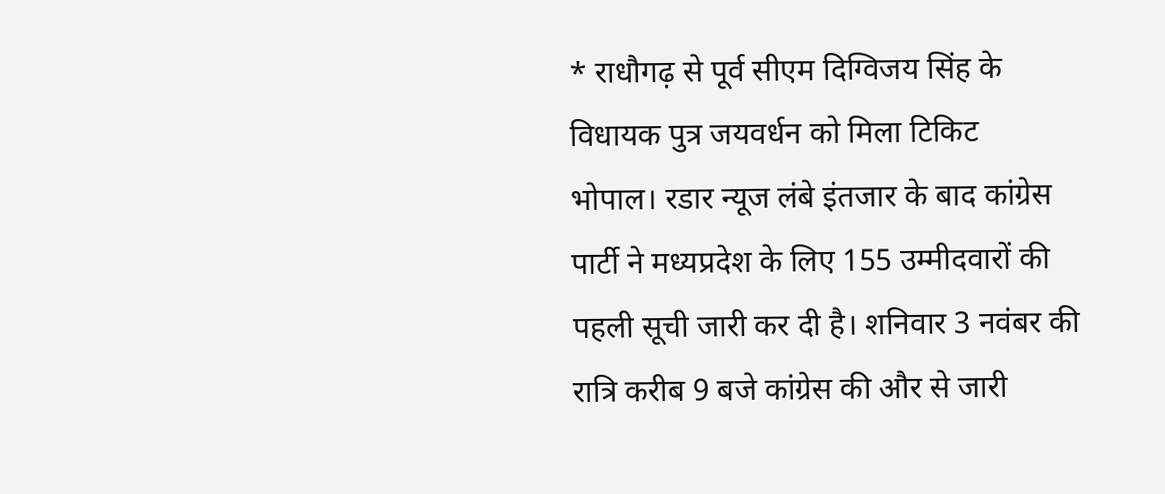* राधौगढ़ से पूर्व सीएम दिग्विजय सिंह के विधायक पुत्र जयवर्धन को मिला टिकिट
भोपाल। रडार न्यूज लंबे इंतजार के बाद कांग्रेस पार्टी ने मध्यप्रदेश के लिए 155 उम्मीदवारों की पहली सूची जारी कर दी है। शनिवार 3 नवंबर की रात्रि करीब 9 बजे कांग्रेस की और से जारी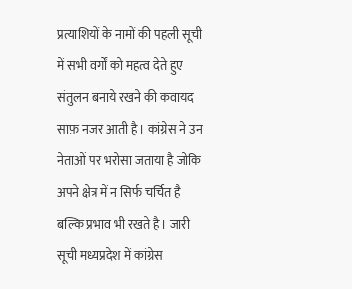प्रत्याशियों के नामों की पहली सूची में सभी वर्गों को महत्व देते हुए संतुलन बनाये रखने की कवायद साफ़ नजर आती है। कांग्रेस ने उन नेताओं पर भरोसा जताया है जोकि अपने क्षेत्र में न सिर्फ चर्चित है बल्कि प्रभाव भी रखते है। जारी सूची मध्यप्रदेश में कांग्रेस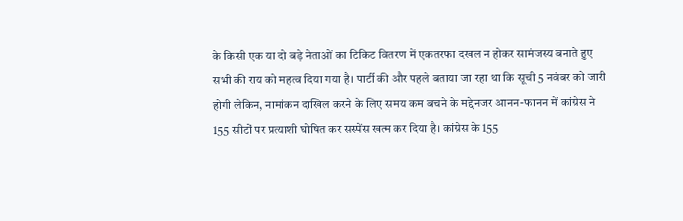के किसी एक या दो बड़े नेताओं का टिकिट वितरण में एकतरफा दखल न होकर सामंजस्य बनाते हुए सभी की राय को महत्व दिया गया है। पार्टी की और पहले बताया जा रहा था कि सूची 5 नवंबर को जारी होगी लेकिन, नामांकन दाखिल करने के लिए समय कम बचने के मद्देनजर आनन-फानन में कांग्रेस ने 155 सीटों पर प्रत्याशी घोषित कर सस्पेंस खत्म कर दिया है। कांग्रेस के 155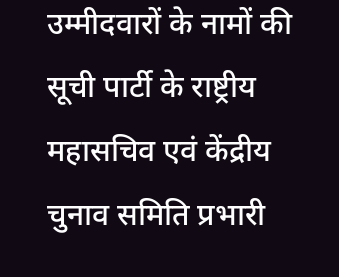उम्मीदवारों के नामों की सूची पार्टी के राष्ट्रीय महासचिव एवं केंद्रीय चुनाव समिति प्रभारी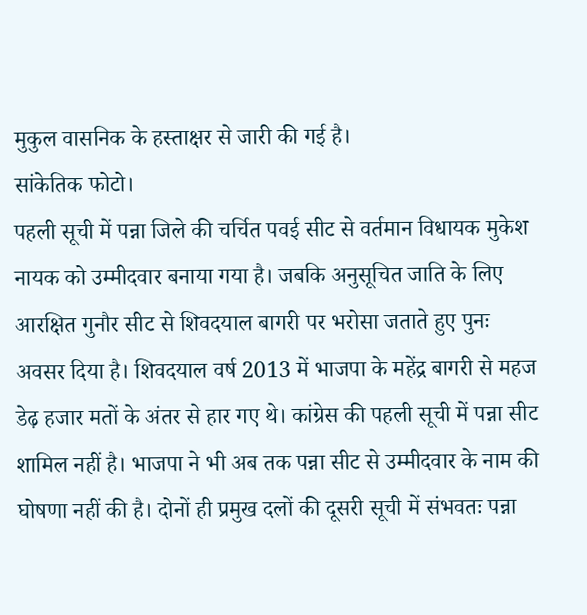मुकुल वासनिक के हस्ताक्षर से जारी की गई है।
सांकेतिक फोटो।
पहली सूची में पन्ना जिले की चर्चित पवई सीट से वर्तमान विधायक मुकेश नायक को उम्मीदवार बनाया गया है। जबकि अनुसूचित जाति के लिए आरक्षित गुनौर सीट से शिवदयाल बागरी पर भरोसा जताते हुए पुनः अवसर दिया है। शिवदयाल वर्ष 2013 में भाजपा के महेंद्र बागरी से महज डेढ़ हजार मतों के अंतर से हार गए थे। कांग्रेस की पहली सूची में पन्ना सीट शामिल नहीं है। भाजपा ने भी अब तक पन्ना सीट से उम्मीदवार के नाम की घोषणा नहीं की है। दोनों ही प्रमुख दलों की दूसरी सूची में संभवतः पन्ना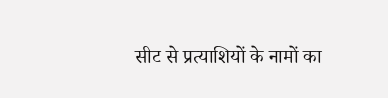सीट से प्रत्याशियों के नामों का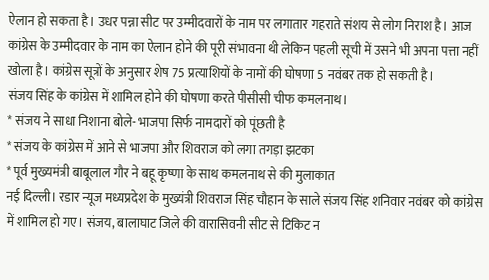ऐलान हो सकता है। उधर पन्ना सीट पर उम्मीदवारों के नाम पर लगातार गहराते संशय से लोग निराश है। आज कांग्रेस के उम्मीदवार के नाम का ऐलान होने की पूरी संभावना थी लेकिन पहली सूची में उसने भी अपना पत्ता नहीं खोला है। कांग्रेस सूत्रों के अनुसार शेष 75 प्रत्याशियों के नामों की घोषणा 5 नवंबर तक हो सकती है।
संजय सिंह के कांग्रेस में शामिल होने की घोषणा करते पीसीसी चीफ कमलनाथ।
* संजय ने साधा निशाना बोले- भाजपा सिर्फ नामदारों को पूंछती है
* संजय के कांग्रेस में आने से भाजपा और शिवराज को लगा तगड़ा झटका
* पूर्व मुख्यमंत्री बाबूलाल गौर ने बहू कृष्णा के साथ कमलनाथ से की मुलाकात
नई दिल्ली। रडार न्यूज मध्यप्रदेश के मुख्यंत्री शिवराज सिंह चौहान के साले संजय सिंह शनिवार नवंबर को कांग्रेस में शामिल हो गए। संजय, बालाघाट जिले की वारासिवनी सीट से टिकिट न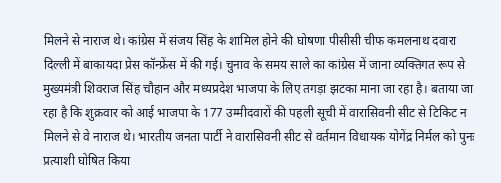मिलने से नाराज थे। कांग्रेस में संजय सिंह के शामिल होने की घोषणा पीसीसी चीफ कमलनाथ दवारा दिल्ली में बाकायदा प्रेस कॉन्फ्रेंस में की गई। चुनाव के समय साले का कांग्रेस में जाना व्यक्तिगत रूप से मुख्यमंत्री शिवराज सिंह चौहान और मध्यप्रदेश भाजपा के लिए तगड़ा झटका माना जा रहा है। बताया जा रहा है कि शुक्रवार को आई भाजपा के 177 उम्मीदवारों की पहली सूची में वारासिवनी सीट से टिकिट न मिलने से वे नाराज थे। भारतीय जनता पार्टी ने वारासिवनी सीट से वर्तमान विधायक योगेंद्र निर्मल को पुनः प्रत्याशी घोषित किया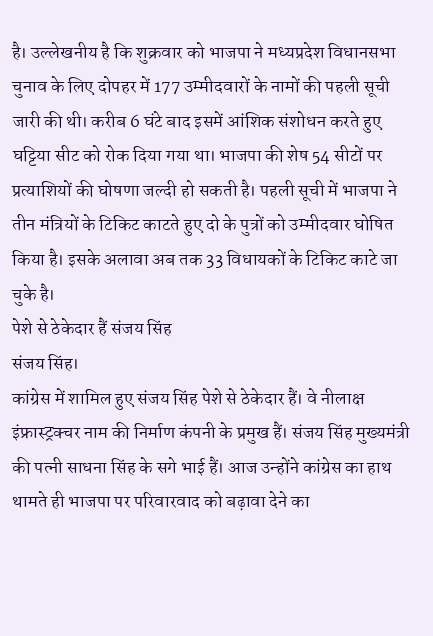है। उल्लेखनीय है कि शुक्रवार को भाजपा ने मध्यप्रदेश विधानसभा चुनाव के लिए दोपहर में 177 उम्मीदवारों के नामों की पहली सूची जारी की थी। करीब 6 घंटे बाद इसमें आंशिक संशोधन करते हुए घट्टिया सीट को रोक दिया गया था। भाजपा की शेष 54 सीटों पर प्रत्याशियों की घोषणा जल्दी हो सकती है। पहली सूची में भाजपा ने तीन मंत्रियों के टिकिट काटते हुए दो के पुत्रों को उम्मीदवार घोषित किया है। इसके अलावा अब तक 33 विधायकों के टिकिट काटे जा चुके है।
पेशे से ठेकेदार हैं संजय सिंह
संजय सिंह।
कांग्रेस में शामिल हुए संजय सिंह पेशे से ठेकेदार हैं। वे नीलाक्ष इंफ्रास्ट्रक्चर नाम की निर्माण कंपनी के प्रमुख हैं। संजय सिंह मुख्यमंत्री की पत्नी साधना सिंह के सगे भाई हैं। आज उन्होंने कांग्रेस का हाथ थामते ही भाजपा पर परिवारवाद को बढ़ावा देने का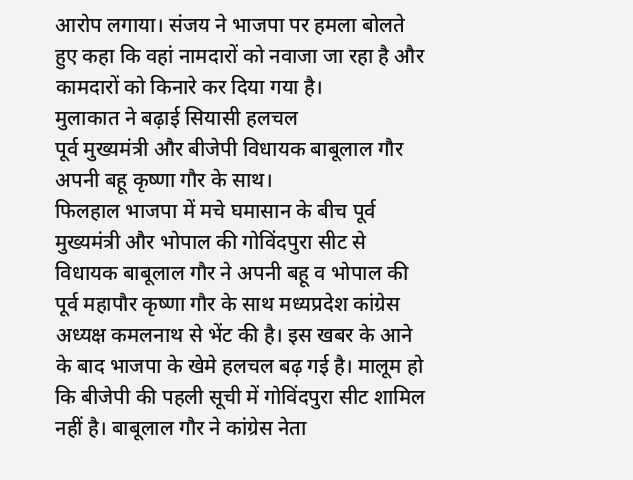आरोप लगाया। संजय ने भाजपा पर हमला बोलते हुए कहा कि वहां नामदारों को नवाजा जा रहा है और कामदारों को किनारे कर दिया गया है।
मुलाकात ने बढ़ाई सियासी हलचल
पूर्व मुख्यमंत्री और बीजेपी विधायक बाबूलाल गौर अपनी बहू कृष्णा गौर के साथ।
फिलहाल भाजपा में मचे घमासान के बीच पूर्व मुख्यमंत्री और भोपाल की गोविंदपुरा सीट से विधायक बाबूलाल गौर ने अपनी बहू व भोपाल की पूर्व महापौर कृष्णा गौर के साथ मध्यप्रदेश कांग्रेस अध्यक्ष कमलनाथ से भेंट की है। इस खबर के आने के बाद भाजपा के खेमे हलचल बढ़ गई है। मालूम हो कि बीजेपी की पहली सूची में गोविंदपुरा सीट शामिल नहीं है। बाबूलाल गौर ने कांग्रेस नेता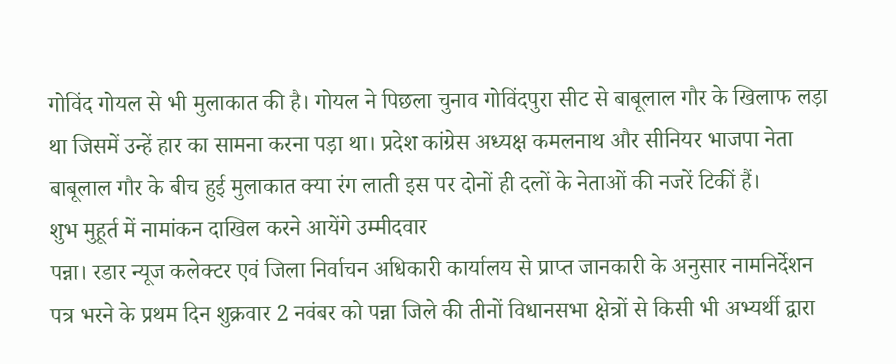गोविंद गोयल से भी मुलाकात की है। गोयल ने पिछला चुनाव गोविंदपुरा सीट से बाबूलाल गौर के खिलाफ लड़ा था जिसमें उन्हें हार का सामना करना पड़ा था। प्रदेश कांग्रेस अध्यक्ष कमलनाथ और सीनियर भाजपा नेता बाबूलाल गौर के बीच हुई मुलाकात क्या रंग लाती इस पर दोनों ही दलों के नेताओं की नजरें टिकीं हैं।
शुभ मुहूर्त में नामांकन दाखिल करने आयेंगे उम्मीदवार
पन्ना। रडार न्यूज कलेक्टर एवं जिला निर्वाचन अधिकारी कार्यालय से प्राप्त जानकारी के अनुसार नामनिर्देशन पत्र भरने के प्रथम दिन शुक्रवार 2 नवंबर को पन्ना जिले की तीनों विधानसभा क्षेत्रों से किसी भी अभ्यर्थी द्वारा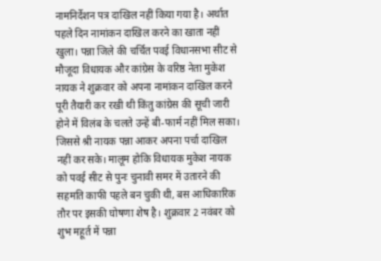नामनिर्देशन पत्र दाखिल नहीं किया गया है। अर्थात पहले दिन नामांकन दाखिल करने का खाता नहीं खुला। पन्ना जिले की चर्चित पवई विधानसभा सीट से मौजूदा विधायक और कांग्रेस के वरिष्ठ नेता मुकेश नायक ने शुक्रवार को अपना नामांकन दाखिल करने पूरी तैयारी कर रखी थी किंतु कांग्रेस की सूची जारी होने में विलंब के चलते उन्हें बी-फार्म नहीं मिल सका। जिससे श्री नायक पन्ना आकर अपना पर्चा दाखिल नहीं कर सके। मालूम होकि विधायक मुकेश नायक को पवई सीट से पुनः चुनावी समर में उतारने की सहमति काफी पहले बन चुकी थी, बस आधिकारिक तौर पर इसकी घोषणा शेष है। शुक्रवार 2 नवंबर को शुभ महूर्त में पन्ना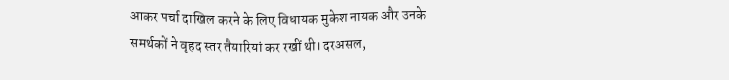आकर पर्चा दाखिल करने के लिए विधायक मुकेश नायक और उनके समर्थकों ने वृहद स्तर तैयारियां कर रखीं थी। दरअसल,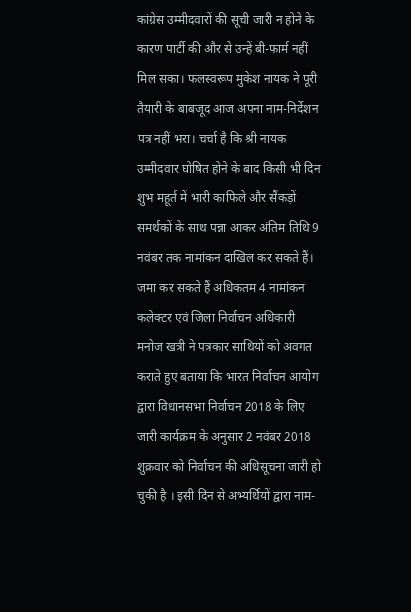कांग्रेस उम्मीदवारों की सूची जारी न होने के कारण पार्टी की और से उन्हें बी-फार्म नहीं मिल सका। फलस्वरूप मुकेश नायक ने पूरी तैयारी के बाबजूद आज अपना नाम-निर्देशन पत्र नहीं भरा। चर्चा है कि श्री नायक उम्मीदवार घोषित होने के बाद किसी भी दिन शुभ महूर्त में भारी काफिले और सैंकड़ों समर्थकों के साथ पन्ना आकर अंतिम तिथि 9 नवंबर तक नामांकन दाखिल कर सकते हैं।
जमा कर सकते हैं अधिकतम 4 नामांकन
कलेक्टर एवं जिला निर्वाचन अधिकारी मनोज खत्री ने पत्रकार साथियों को अवगत कराते हुए बताया कि भारत निर्वाचन आयोग द्वारा विधानसभा निर्वाचन 2018 के लिए जारी कार्यक्रम के अनुसार 2 नवंबर 2018 शुक्रवार को निर्वाचन की अधिसूचना जारी हो चुकी है । इसी दिन से अभ्यर्थियों द्वारा नाम-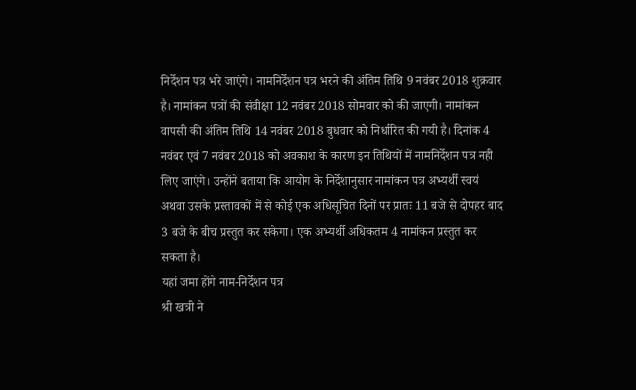निर्देशन पत्र भरे जाएंगे। नामनिर्देशन पत्र भरने की अंतिम तिथि 9 नवंबर 2018 शुक्रवार है। नामांकन पत्रों की संवीक्षा 12 नवंबर 2018 सोमवार को की जाएगी। नामांकन वापसी की अंतिम तिथि 14 नवंबर 2018 बुधवार को निर्धारित की गयी है। दिनांक 4 नवंबर एवं 7 नवंबर 2018 को अवकाश के कारण इन तिथियों में नामनिर्देशन पत्र नही लिए जाएंगे। उन्होंने बताया कि आयोग के निर्देशानुसार नामांकन पत्र अभ्यर्थी स्वयं अथवा उसके प्रस्तावकों में से कोई एक अधिसूचित दिनों पर प्रातः 11 बजे से दोपहर बाद 3 बजे के बीच प्रस्तुत कर सकेगा। एक अभ्यर्थी अधिकतम 4 नामांकन प्रस्तुत कर सकता है।
यहां जमा होंगे नाम-निर्देशन पत्र
श्री खत्री ने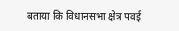बताया कि विधानसभा क्षेत्र पवई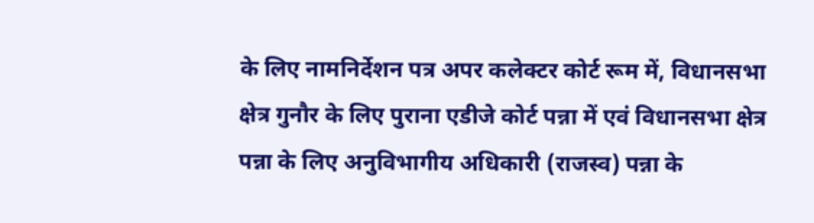के लिए नामनिर्देशन पत्र अपर कलेक्टर कोर्ट रूम में, विधानसभा क्षेत्र गुनौर के लिए पुराना एडीजे कोर्ट पन्ना में एवं विधानसभा क्षेत्र पन्ना के लिए अनुविभागीय अधिकारी (राजस्व) पन्ना के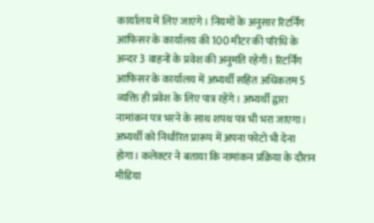कार्यालय में लिए जाएंगे। नियमों के अनुसार रिटर्निंग आफिसर के कार्यालय की 100 मीटर की परिधि के अन्दर 3 वाहनों के प्रवेश की अनुमति रहेगी। रिटर्निंग आफिसर के कार्यालय में अभ्यर्थी सहित अधिकतम 5 व्यक्ति ही प्रवेश के लिए पात्र रहेंगे। अभ्यर्थी द्वारा नामांकन पत्र भरने के साथ शपथ पत्र भी भरा जाएगा। अभ्यर्थी को निर्धारित प्रारूप में अपना फोटो भी देना होगा। कलेक्टर ने बताया कि नामांकन प्रक्रिया के दौरान मीडिया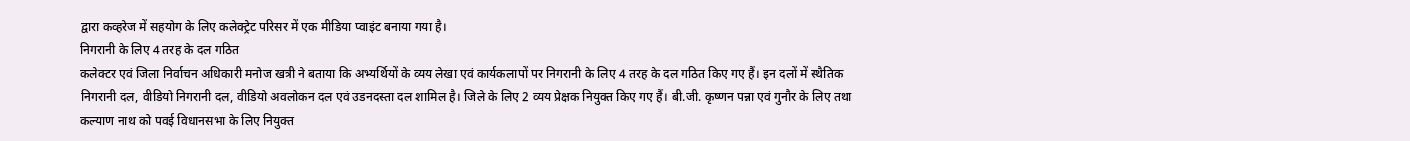द्वारा कव्हरेज में सहयोग के लिए कलेक्ट्रेट परिसर में एक मीडिया प्वाइंट बनाया गया है।
निगरानी के लिए 4 तरह के दल गठित
कलेक्टर एवं जिला निर्वाचन अधिकारी मनोज खत्री ने बताया कि अभ्यर्थियों के व्यय लेखा एवं कार्यकलापों पर निगरानी के लिए 4 तरह के दल गठित किए गए हैं। इन दलों में स्थैतिक निगरानी दल, वीडियो निगरानी दल, वीडियो अवलोकन दल एवं उडनदस्ता दल शामिल है। जिले के लिए 2 व्यय प्रेक्षक नियुक्त किए गए हैं। बी.जी. कृष्णन पन्ना एवं गुनौर के लिए तथा कल्याण नाथ को पवई विधानसभा के लिए नियुक्त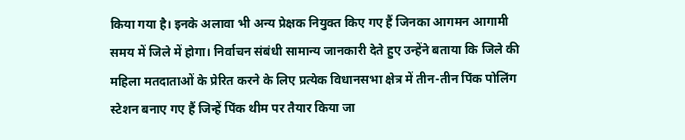किया गया है। इनके अलावा भी अन्य प्रेक्षक नियुक्त किए गए हैं जिनका आगमन आगामी समय में जिले में होगा। निर्वाचन संबंधी सामान्य जानकारी देते हुए उन्हेंने बताया कि जिले की महिला मतदाताओं के प्रेरित करने के लिए प्रत्येक विधानसभा क्षेत्र में तीन-तीन पिंक पोलिंग स्टेशन बनाए गए हैं जिन्हें पिंक थीम पर तैयार किया जा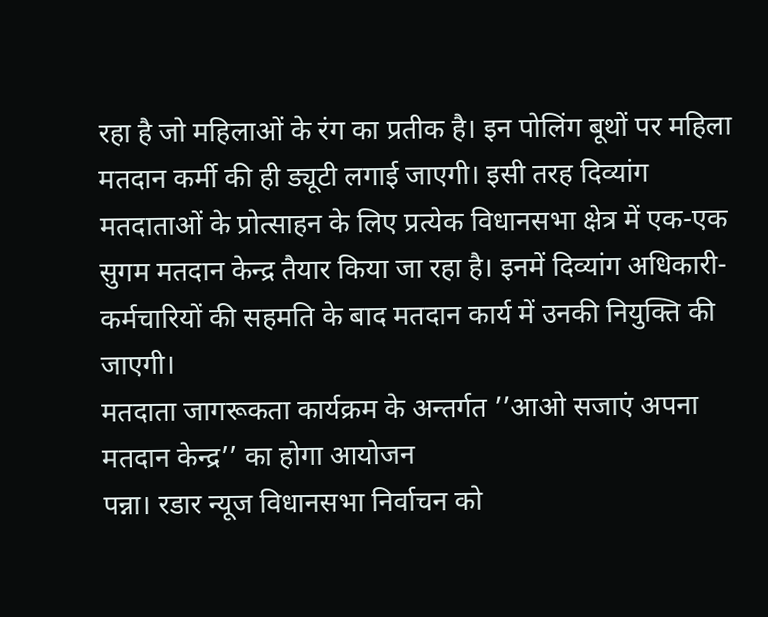रहा है जो महिलाओं के रंग का प्रतीक है। इन पोलिंग बूथों पर महिला मतदान कर्मी की ही ड्यूटी लगाई जाएगी। इसी तरह दिव्यांग मतदाताओं के प्रोत्साहन के लिए प्रत्येक विधानसभा क्षेत्र में एक-एक सुगम मतदान केन्द्र तैयार किया जा रहा है। इनमें दिव्यांग अधिकारी-कर्मचारियों की सहमति के बाद मतदान कार्य में उनकी नियुक्ति की जाएगी।
मतदाता जागरूकता कार्यक्रम के अन्तर्गत ’’आओ सजाएं अपना मतदान केन्द्र’’ का होगा आयोजन
पन्ना। रडार न्यूज विधानसभा निर्वाचन को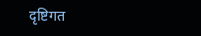दृष्टिगत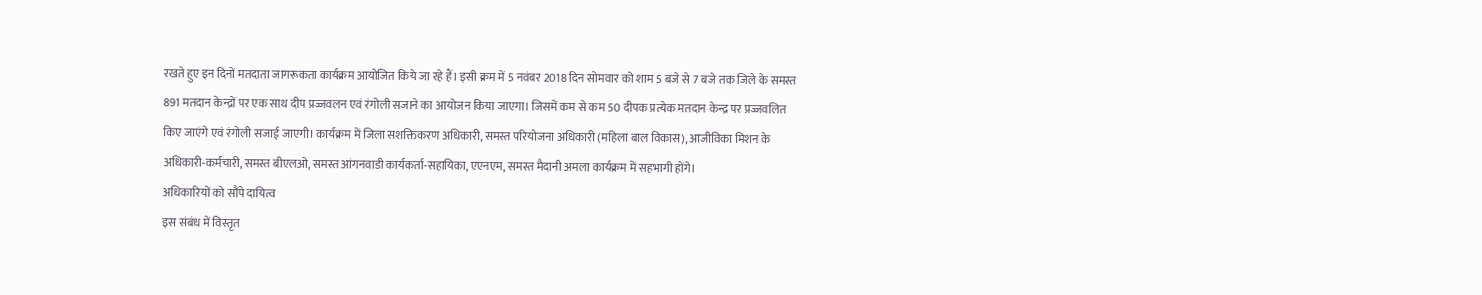रखते हुए इन दिनों मतदाता जागरूकता कार्यक्रम आयोजित किये जा रहे हैं। इसी क्रम में 5 नवंबर 2018 दिन सोमवार को शाम 5 बजे से 7 बजे तक जिले के समस्त 891 मतदान केन्द्रों पर एक साथ दीप प्रज्जवलन एवं रंगोली सजाने का आयोजन किया जाएगा। जिसमें कम से कम 50 दीपक प्रत्येक मतदान केन्द्र पर प्रज्जवलित किए जाएंगे एवं रंगोली सजाई जाएगी। कार्यक्रम में जिला सशक्तिकरण अधिकारी, समस्त परियोजना अधिकारी (महिला बाल विकास), आजीविका मिशन के अधिकारी-कर्मचारी, समस्त बीएलओ, समस्त आंगनवाडी कार्यकर्ता-सहायिका, एएनएम, समस्त मैदानी अमला कार्यक्रम में सहभागी होंगे।
अधिकारियों को सौंपे दायित्व
इस संबंध में विस्तृत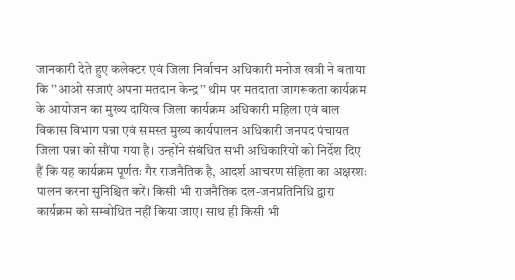जानकारी देते हुए कलेक्टर एवं जिला निर्वाचन अधिकारी मनोज खत्री ने बताया कि ’’आओ सजाएं अपना मतदान केन्द्र’’ थीम पर मतदाता जागरूकता कार्यक्रम के आयोजन का मुख्य दायित्व जिला कार्यक्रम अधिकारी महिला एवं बाल विकास विभाग पन्ना एवं समस्त मुख्य कार्यपालन अधिकारी जनपद पंचायत जिला पन्ना को सौंपा गया है। उन्होंने संबंधित सभी अधिकारियों को निर्देश दिए हैं कि यह कार्यक्रम पूर्णतः गैर राजनैतिक है, आदर्श आचरण संहिता का अक्षरशः पालन करना सुनिश्चित करें। किसी भी राजनैतिक दल-जनप्रतिनिधि द्वारा कार्यक्रम को सम्बोधित नहीं किया जाए। साथ ही किसी भी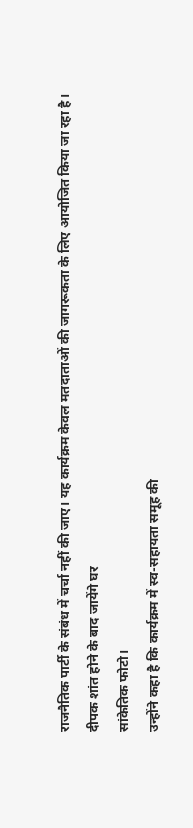राजनैतिक पार्टी के संबंध में चर्चा नहीं की जाए। यह कार्यक्रम केवल मतदाताओं की जागरूकता के लिए आयोजित किया जा रहा है।
दीपक शांत होने के बाद जायेंगे घर
सांकेतिक फोटो।
उन्होंने कहा है कि कार्यक्रम में स्व-सहायता समूह की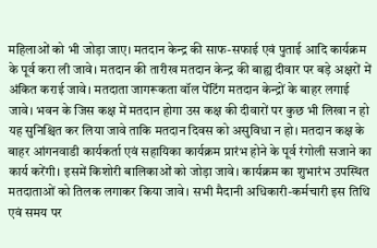महिलाओं को भी जोड़ा जाए। मतदान केन्द्र की साफ-सफाई एवं पुताई आदि कार्यक्रम के पूर्व करा ली जावे। मतदान की तारीख मतदान केन्द्र की बाह्य दीवार पर बड़े अक्षरों में अंकित कराई जावे। मतदाता जागरूकता वॉल पेंटिंग मतदान केन्द्रों के बाहर लगाई जावे। भवन के जिस कक्ष में मतदान होगा उस कक्ष की दीवारों पर कुछ भी लिखा न हो यह सुनिश्चित कर लिया जावे ताकि मतदान दिवस को असुविधा न हो। मतदान कक्ष के बाहर आंगनवाडी कार्यकर्ता एवं सहायिका कार्यक्रम प्रारंभ होने के पूर्व रंगोली सजाने का कार्य करेंगी। इसमें किशोरी बालिकाओं को जोड़ा जावे। कार्यक्रम का शुभारंभ उपस्थित मतदाताओं को तिलक लगाकर किया जावे। सभी मैदानी अधिकारी-कर्मचारी इस तिथि एवं समय पर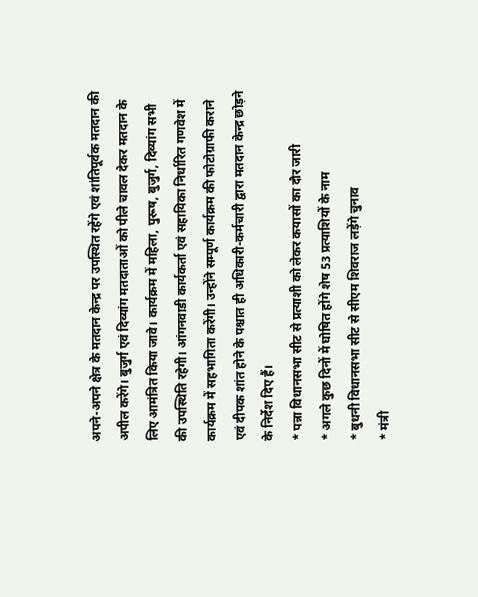अपने-अपने क्षेत्र के मतदान केन्द्र पर उपस्थित रहेंगे एवं शांतिपूर्वक मतदान की अपील करेंगे। बुजुर्ग एवं दिव्यांग मतदाताओं को पीले चावल देकर मतदान के लिए आमंत्रित किया जावे। कार्यक्रम में महिला, पुरूष, बुजुर्ग, दिव्यांग सभी की उपस्थिति रहेगी। आंगनवाडी कार्यकर्ता एवं सहायिका निर्धारित गणवेश में कार्यक्रम में सहभागिता करेंगी। उन्होंने सम्पूर्ण कार्यक्रम की फोटोग्राफी कराने एवं दीपक शांत होने के पश्चात ही अधिकारी-कर्मचारी द्वारा मतदान केन्द्र छोड़ने के निर्देश दिए हैं।
* पन्ना विधानसभा सीट से प्रत्याशी को लेकर कयासों का दौर जारी
* अगले कुछ दिनों में घोषित होंगे शेष 53 प्रत्याशियों के नाम
* बुधनी विधानसभा सीट से सीएम शिवराज लड़ेंगे चुनाव
* मंत्री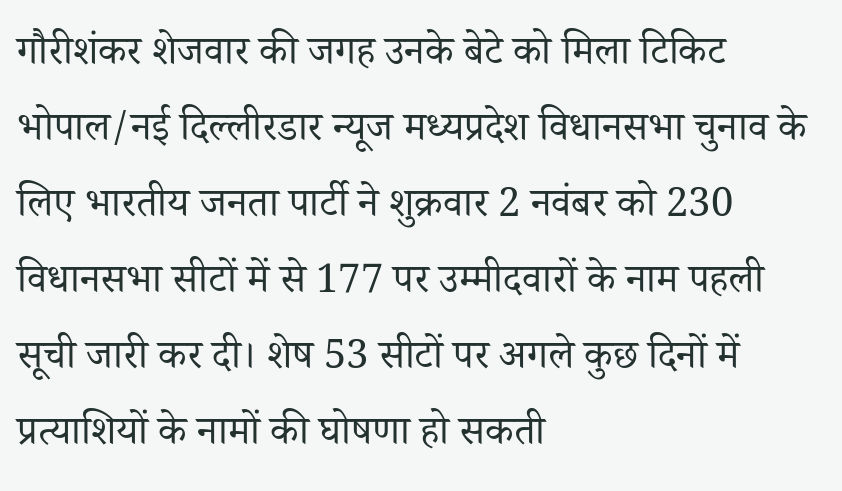गौरीशंकर शेजवार की जगह उनके बेटे को मिला टिकिट
भोपाल/नई दिल्लीरडार न्यूज मध्यप्रदेश विधानसभा चुनाव के लिए भारतीय जनता पार्टी ने शुक्रवार 2 नवंबर को 230 विधानसभा सीटों में से 177 पर उम्मीदवारों के नाम पहली सूची जारी कर दी। शेष 53 सीटों पर अगले कुछ दिनों में प्रत्याशियों के नामों की घोषणा हो सकती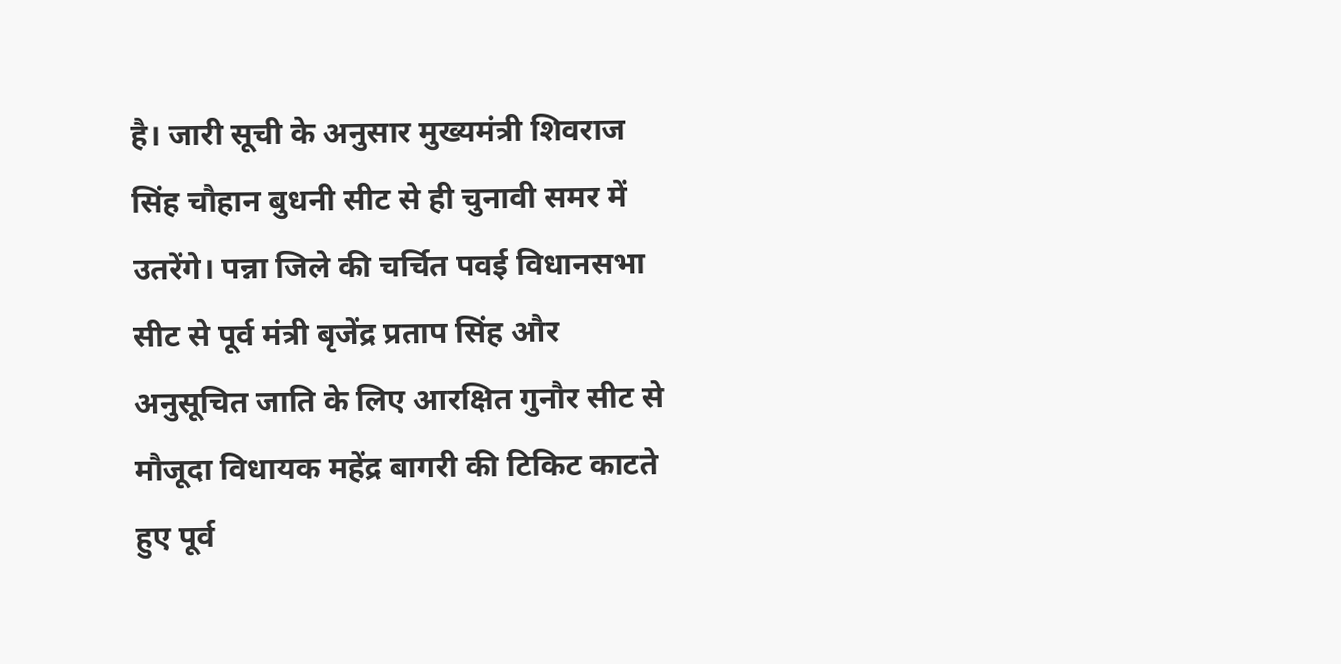है। जारी सूची के अनुसार मुख्यमंत्री शिवराज सिंह चौहान बुधनी सीट से ही चुनावी समर में उतरेंगे। पन्ना जिले की चर्चित पवई विधानसभा सीट से पूर्व मंत्री बृजेंद्र प्रताप सिंह और अनुसूचित जाति के लिए आरक्षित गुनौर सीट से मौजूदा विधायक महेंद्र बागरी की टिकिट काटते हुए पूर्व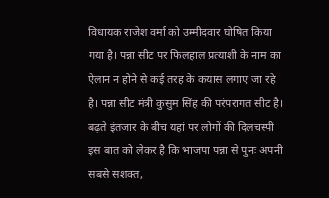विधायक राजेश वर्मा को उम्मीदवार घोषित किया गया है। पन्ना सीट पर फिलहाल प्रत्याशी के नाम का ऐलान न होने से कई तरह के कयास लगाए जा रहे है। पन्ना सीट मंत्री कुसुम सिंह की परंपरागत सीट है। बढ़ते इंतजार के बीच यहां पर लोगों की दिलचस्पी इस बात को लेकर है कि भाजपा पन्ना से पुनः अपनी सबसे सशक्त,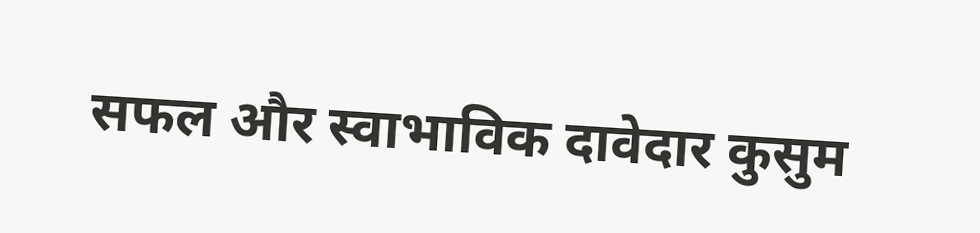सफल और स्वाभाविक दावेदार कुसुम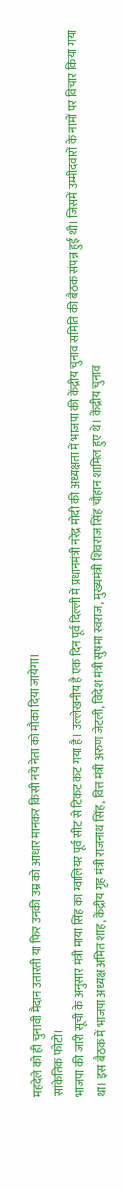महदेले को ही चुनावी मैदान उतारती या फिर उनकी उम्र को आधार मानकर किसी नये नेता को मौका दिया जायेगा।
सांकेतिक फोटो।
भाजपा की जारी सूची के अनुसार मंत्री माया सिंह का ग्वालियर पूर्व सीट से टिकट कट गया है। उल्लेखनीय है एक दिन पूर्व दिल्ली में प्रधानमंत्री नरेंद्र मोदी की अध्यक्षता में भाजपा की केंद्रीय चुनाव समिति की बैठक संपन्न हुई थी। जिसमें उम्मीदवारों के नामों पर विचार किया गया था। इस बैठक में भाजपा अध्यक्ष अमित शाह, केंद्रीय गृह मंत्री राजनाथ सिंह, वित्त मंत्री अरुण जेटली, विदेश मंत्री सुषमा स्वराज, मुख्यमंत्री शिवराज सिंह चौहान शामिल हुए थे। केंद्रीय चुनाव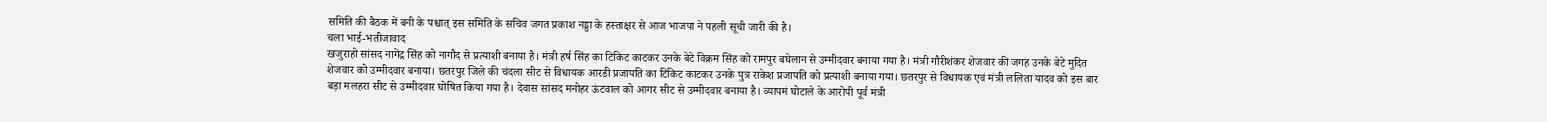समिति की बैठक में बनी के पश्चात् इस समिति के सचिव जगत प्रकाश नड्डा के हस्ताक्षर से आज भाजपा ने पहली सूची जारी की है।
चला भाई-भतीजावाद
खजुराहो सांसद नागेंद्र सिंह को नागौद से प्रत्याशी बनाया है। मंत्री हर्ष सिंह का टिकिट काटकर उनके बेटे विक्रम सिंह को रामपुर बघेलान से उम्मीदवार बनाया गया है। मंत्री गौरीशंकर शेजवार की जगह उनके बेटे मुदित शेजवार को उम्मीदवार बनाया। छतरपुर जिले की चंदला सीट से विधायक आरडी प्रजापति का टिकिट काटकर उनके पुत्र राकेश प्रजापति को प्रत्याशी बनाया गया। छतरपुर से विधायक एवं मंत्री ललिता यादव को इस बार बड़ा मलहरा सीट से उम्मीदवार घोषित किया गया है। देवास सांसद मनोहर ऊंटवाल को आगर सीट से उम्मीदवार बनाया है। व्यापमं घोटाले के आरोपी पूर्व मंत्री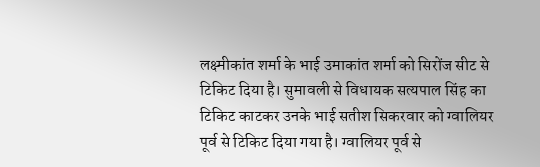लक्ष्मीकांत शर्मा के भाई उमाकांत शर्मा को सिरोंज सीट से टिकिट दिया है। सुमावली से विधायक सत्यपाल सिंह का टिकिट काटकर उनके भाई सतीश सिकरवार को ग्वालियर पूर्व से टिकिट दिया गया है। ग्वालियर पूर्व से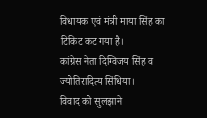विधायक एवं मंत्री माया सिंह का टिकिट कट गया है।
कांग्रेस नेता दिग्विजय सिंह व ज्योतिरादित्य सिंधिया।
विवाद को सुलझाने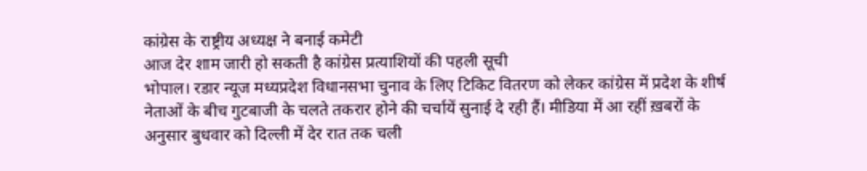कांग्रेस के राष्ट्रीय अध्यक्ष ने बनाई कमेटी
आज देर शाम जारी हो सकती है कांग्रेस प्रत्याशियों की पहली सूची
भोपाल। रडार न्यूज मध्यप्रदेश विधानसभा चुनाव के लिए टिकिट वितरण को लेकर कांग्रेस में प्रदेश के शीर्ष नेताओं के बीच गुटबाजी के चलते तकरार होने की चर्चायें सुनाई दे रही हैं। मीडिया में आ रहीं ख़बरों के अनुसार बुधवार को दिल्ली में देर रात तक चली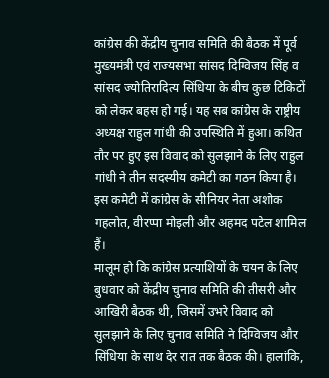कांग्रेस की केंद्रीय चुनाव समिति की बैठक में पूर्व मुख्यमंत्री एवं राज्यसभा सांसद दिग्विजय सिंह व सांसद ज्योतिरादित्य सिंधिया के बीच कुछ टिकिटों को लेकर बहस हो गई। यह सब कांग्रेस के राष्ट्रीय अध्यक्ष राहुल गांधी की उपस्थिति में हुआ। कथित तौर पर हुए इस विवाद को सुलझाने के लिए राहुल गांधी ने तीन सदस्यीय कमेटी का गठन किया है। इस कमेटी में कांग्रेस के सीनियर नेता अशोक गहलोत, वीरप्पा मोइली और अहमद पटेल शामिल हैं।
मालूम हो कि कांग्रेस प्रत्याशियों के चयन के लिए बुधवार को केंद्रीय चुनाव समिति की तीसरी और आखिरी बैठक थी, जिसमें उभरे विवाद को सुलझाने के लिए चुनाव समिति ने दिग्विजय और सिंधिया के साथ देर रात तक बैठक की। हालांकि,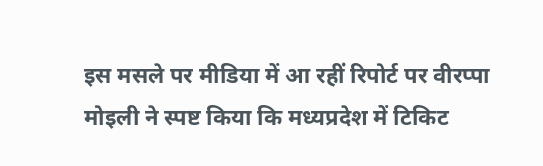इस मसले पर मीडिया में आ रहीं रिपोर्ट पर वीरप्पा मोइली ने स्पष्ट किया कि मध्यप्रदेश में टिकिट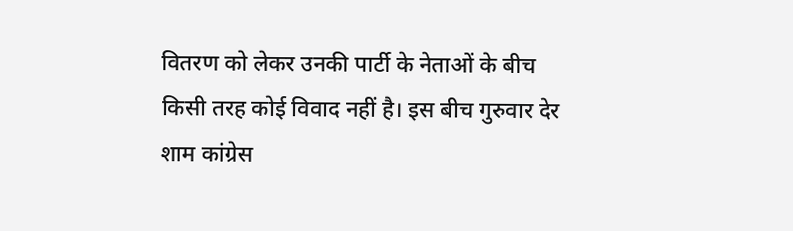वितरण को लेकर उनकी पार्टी के नेताओं के बीच किसी तरह कोई विवाद नहीं है। इस बीच गुरुवार देर शाम कांग्रेस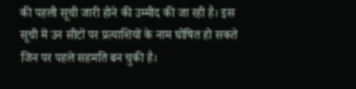की पहली सूची जारी होने की उम्मीद की जा रही है। इस सूची में उन सीटों पर प्रत्याशियों के नाम घोषित हो सकते जिन पर पहले सहमति बन चुकी है।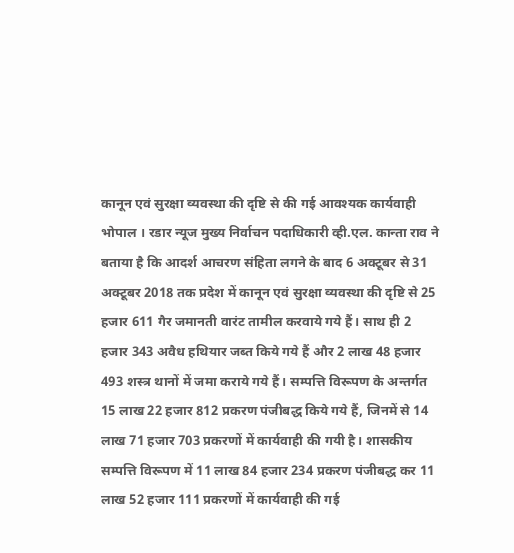कानून एवं सुरक्षा व्यवस्था की दृष्टि से की गई आवश्यक कार्यवाही
भोपाल । रडार न्यूज मुख्य निर्वाचन पदाधिकारी व्ही.एल. कान्ता राव ने बताया है कि आदर्श आचरण संहिता लगने के बाद 6 अक्टूबर से 31 अक्टूबर 2018 तक प्रदेश में कानून एवं सुरक्षा व्यवस्था की दृष्टि से 25 हजार 611 गैर जमानती वारंट तामील करवाये गये हैं। साथ ही 2 हजार 343 अवैध हथियार जब्त किये गये हैं और 2 लाख 48 हजार 493 शस्त्र थानों में जमा कराये गये हैं। सम्पत्ति विरूपण के अन्तर्गत 15 लाख 22 हजार 812 प्रकरण पंजीबद्ध किये गये हैं, जिनमें से 14 लाख 71 हजार 703 प्रकरणों में कार्यवाही की गयी है। शासकीय सम्पत्ति विरूपण में 11 लाख 84 हजार 234 प्रकरण पंजीबद्ध कर 11 लाख 52 हजार 111 प्रकरणों में कार्यवाही की गई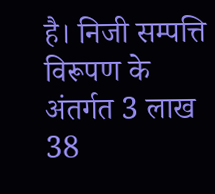है। निजी सम्पत्ति विरूपण के अंतर्गत 3 लाख 38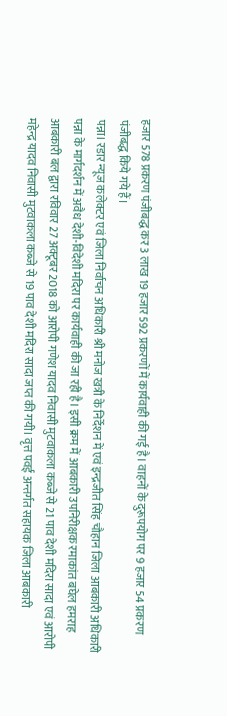हजार 578 प्रकरण पंजीबद्ध कर 3 लाख 19 हजार 592 प्रकरणों में कार्यवाही की गई है। वाहनों के दुरूपयोग पर 9 हजार 54 प्रकरण पंजीबद्ध किये गये हैं।
पन्ना। रडार न्यूज कलेक्टर एवं जिला निर्वाचन अधिकारी श्री मनोज खत्री के निर्देशन में एवं इन्द्रजीत सिंह चौहान जिला आबकारी अधिकारी पन्ना के मार्गदर्शन में अवैध देशी-विदेशी मदिरा पर कार्यवाही की जा रही है। इसी क्रम में आबकारी उपनिरीक्षक रमाकांत बघेल हमराह आबकारी बल द्वारा रविवार 27 अक्टूबर 2018 को आरोपी गणेश यादव निवासी मुटवाकला कब्जे से 21 पाव देशी मदिरा सादा एवं आरोपी महेन्द्र यादव निवासी मुटवाकला कब्जे से 19 पाव देशी मदिरा सादा जप्त की गयी। वृत्त पवई अन्तर्गत सहायक जिला आबकारी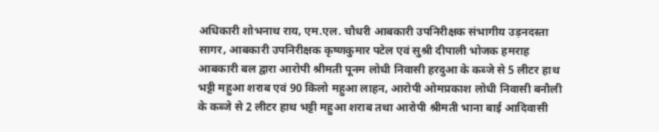अधिकारी शोभनाथ राय, एम.एल. चौधरी आबकारी उपनिरीक्षक संभागीय उड़नदस्ता सागर, आबकारी उपनिरीक्षक कृष्णकुमार पटेल एवं सुश्री दीपाली भोजक हमराह आबकारी बल द्वारा आरोपी श्रीमती पूनम लोधी निवासी हरदुआ के कब्जे से 5 लीटर हाथ भट्टी महुआ शराब एवं 90 किलो महुआ लाहन, आरोपी ओमप्रकाश लोधी निवासी बनौली के कब्जे से 2 लीटर हाथ भट्टी महुआ शराब तथा आरोपी श्रीमती भाना बाई आदिवासी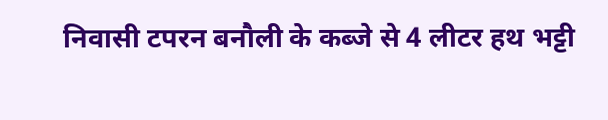निवासी टपरन बनौली के कब्जे से 4 लीटर हथ भट्टी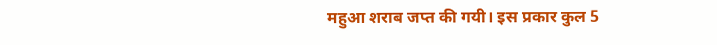महुआ शराब जप्त की गयी। इस प्रकार कुल 5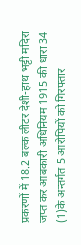प्रकरणों में 18.2 बल्क लीटर देशी-हाथ भट्टी मदिरा जप्त कर आबकारी अधिनियम 1915 की धारा 34 (1)के अन्तर्गत 5 आरोपियों को गिरफ्तार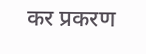कर प्रकरण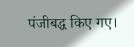पंजीबद्ध किए गए।